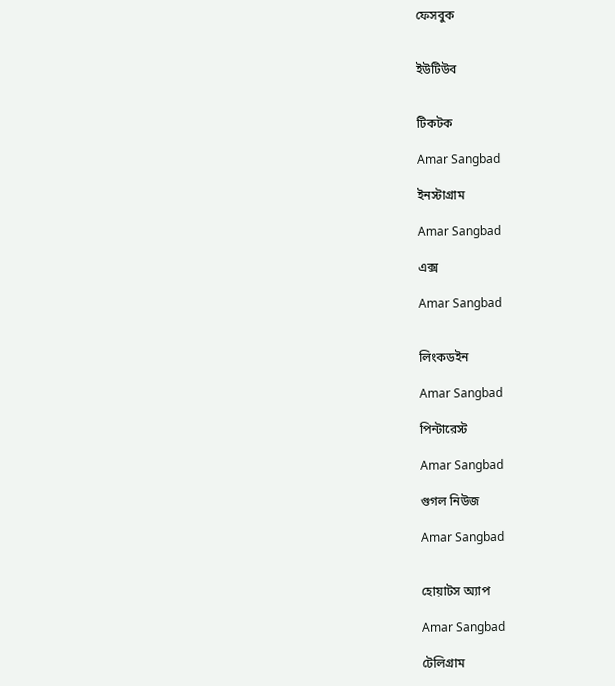ফেসবুক


ইউটিউব


টিকটক

Amar Sangbad

ইনস্টাগ্রাম

Amar Sangbad

এক্স

Amar Sangbad


লিংকডইন

Amar Sangbad

পিন্টারেস্ট

Amar Sangbad

গুগল নিউজ

Amar Sangbad


হোয়াটস অ্যাপ

Amar Sangbad

টেলিগ্রাম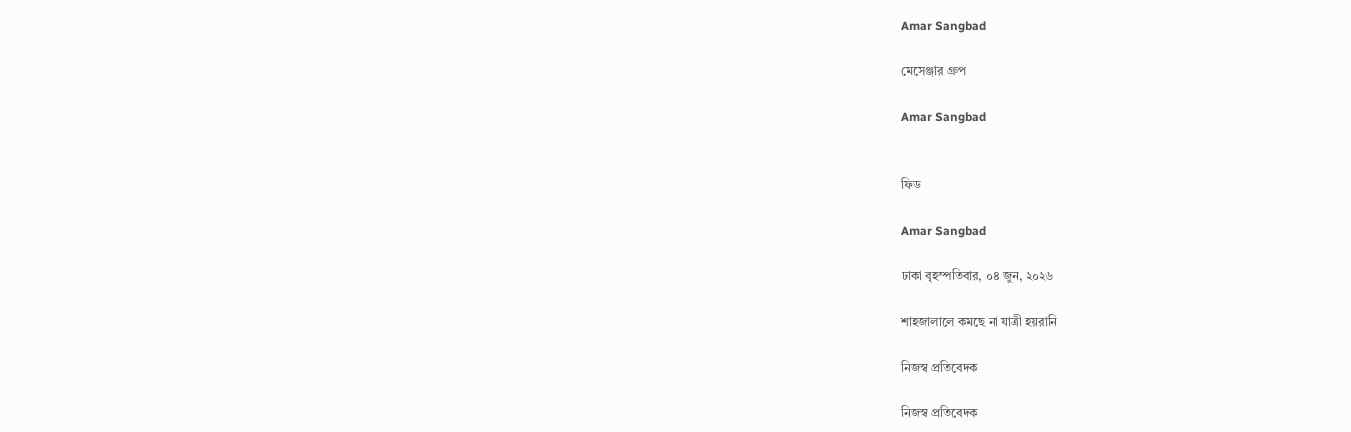Amar Sangbad

মেসেঞ্জার গ্রুপ

Amar Sangbad


ফিড

Amar Sangbad

ঢাকা বৃহস্পতিবার, ০৪ জুন, ২০২৬

শাহজালালে কমছে না যাত্রী হয়রানি

নিজস্ব প্রতিবেদক

নিজস্ব প্রতিবেদক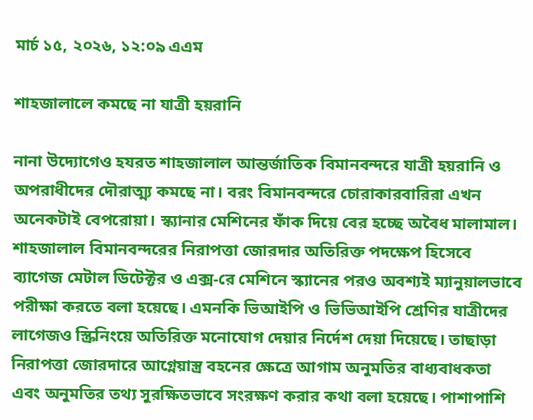মার্চ ১৫, ২০২৬, ১২:০৯ এএম

শাহজালালে কমছে না যাত্রী হয়রানি

নানা উদ্যোগেও হযরত শাহজালাল আন্তর্জাতিক বিমানবন্দরে যাত্রী হয়রানি ও অপরাধীদের দৌরাত্ম্য কমছে না। বরং বিমানবন্দরে চোরাকারবারিরা এখন অনেকটাই বেপরোয়া। স্ক্যানার মেশিনের ফাঁক দিয়ে বের হচ্ছে অবৈধ মালামাল। শাহজালাল বিমানবন্দরের নিরাপত্তা জোরদার অতিরিক্ত পদক্ষেপ হিসেবে ব্যাগেজ মেটাল ডিটেক্টর ও এক্স-রে মেশিনে স্ক্যানের পরও অবশ্যই ম্যানুয়ালভাবে পরীক্ষা করতে বলা হয়েছে। এমনকি ভিআইপি ও ভিভিআইপি শ্রেণির যাত্রীদের লাগেজও স্ক্রিনিংয়ে অতিরিক্ত মনোযোগ দেয়ার নির্দেশ দেয়া দিয়েছে। তাছাড়া নিরাপত্তা জোরদারে আগ্নেয়াস্ত্র বহনের ক্ষেত্রে আগাম অনুমতির বাধ্যবাধকতা এবং অনুমতির তথ্য সুরক্ষিতভাবে সংরক্ষণ করার কথা বলা হয়েছে। পাশাপাশি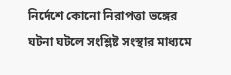নির্দেশে কোনো নিরাপত্তা ভঙ্গের ঘটনা ঘটলে সংশ্লিষ্ট সংস্থার মাধ্যমে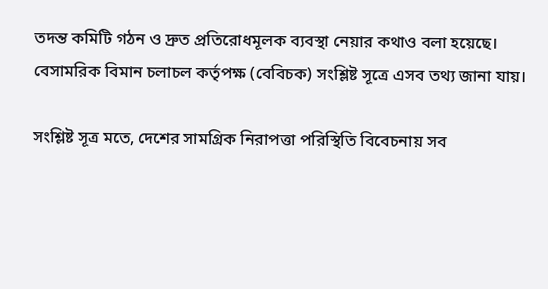তদন্ত কমিটি গঠন ও দ্রুত প্রতিরোধমূলক ব্যবস্থা নেয়ার কথাও বলা হয়েছে। বেসামরিক বিমান চলাচল কর্তৃপক্ষ (বেবিচক) সংশ্লিষ্ট সূত্রে এসব তথ্য জানা যায়।

সংশ্লিষ্ট সূত্র মতে, দেশের সামগ্রিক নিরাপত্তা পরিস্থিতি বিবেচনায় সব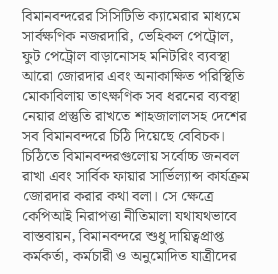বিমানবন্দরের সিসিটিভি ক্যামেরার মাধ্যমে সার্বক্ষণিক নজরদারি, ভেহিকল পেট্রোল, ফুট পেট্রোল বাড়ানোসহ মনিটরিং ব্যবস্থা আরো জোরদার এবং অনাকাক্ষিত পরিস্থিতি মোকাবিলায় তাৎক্ষণিক সব ধরনের ব্যবস্থা নেয়ার প্রস্তুতি রাখতে শাহজালালসহ দেশের সব বিমানবন্দরে চিঠি দিয়েছে বেবিচক। চিঠিতে বিমানবন্দরগুলোয় সর্বোচ্চ জনবল রাখা এবং সার্বিক ফায়ার সার্ভিল্যান্স কার্যক্রম জোরদার করার কথা বলা। সে ক্ষেত্রে কেপিআই নিরাপত্তা নীতিমালা যথাযথভাবে বাস্তবায়ন, বিমানবন্দরে শুধু দায়িত্বপ্রাপ্ত কর্মকর্তা, কর্মচারী ও অনুমোদিত যাত্রীদের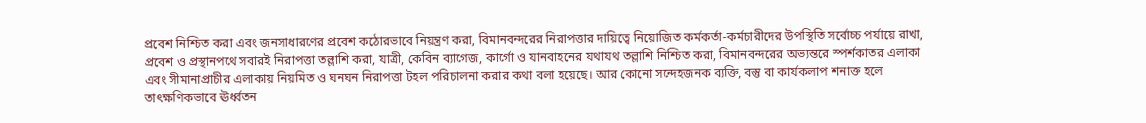প্রবেশ নিশ্চিত করা এবং জনসাধারণের প্রবেশ কঠোরভাবে নিয়ন্ত্রণ করা, বিমানবন্দরের নিরাপত্তার দায়িত্বে নিয়োজিত কর্মকর্তা-কর্মচারীদের উপস্থিতি সর্বোচ্চ পর্যায়ে রাখা, প্রবেশ ও প্রস্থানপথে সবারই নিরাপত্তা তল্লাশি করা, যাত্রী, কেবিন ব্যাগেজ, কার্গো ও যানবাহনের যথাযথ তল্লাশি নিশ্চিত করা, বিমানবন্দরের অভ্যন্তরে স্পর্শকাতর এলাকা এবং সীমানাপ্রাচীর এলাকায় নিয়মিত ও ঘনঘন নিরাপত্তা টহল পরিচালনা করার কথা বলা হয়েছে। আর কোনো সন্দেহজনক ব্যক্তি, বস্তু বা কার্যকলাপ শনাক্ত হলে তাৎক্ষণিকভাবে ঊর্ধ্বতন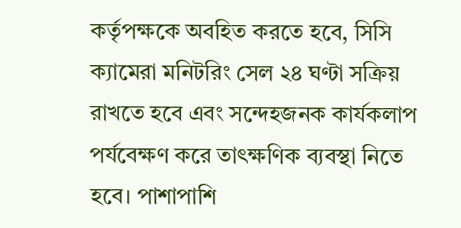কর্তৃপক্ষকে অবহিত করতে হবে, সিসি ক্যামেরা মনিটরিং সেল ২৪ ঘণ্টা সক্রিয় রাখতে হবে এবং সন্দেহজনক কার্যকলাপ পর্যবেক্ষণ করে তাৎক্ষণিক ব্যবস্থা নিতে হবে। পাশাপাশি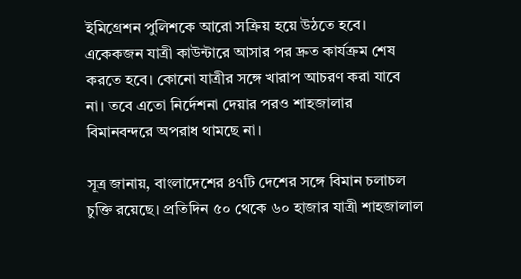ইমিগ্রেশন পুলিশকে আরো সক্রিয় হয়ে উঠতে হবে। একেকজন যাত্রী কাউন্টারে আসার পর দ্রুত কার্যক্রম শেষ করতে হবে। কোনো যাত্রীর সঙ্গে খারাপ আচরণ করা যাবে না। তবে এতো নির্দেশনা দেয়ার পরও শাহজালার বিমানবন্দরে অপরাধ থামছে না।

সূত্র জানায়, বাংলাদেশের ৪৭টি দেশের সঙ্গে বিমান চলাচল চুক্তি রয়েছে। প্রতিদিন ৫০ থেকে ৬০ হাজার যাত্রী শাহজালাল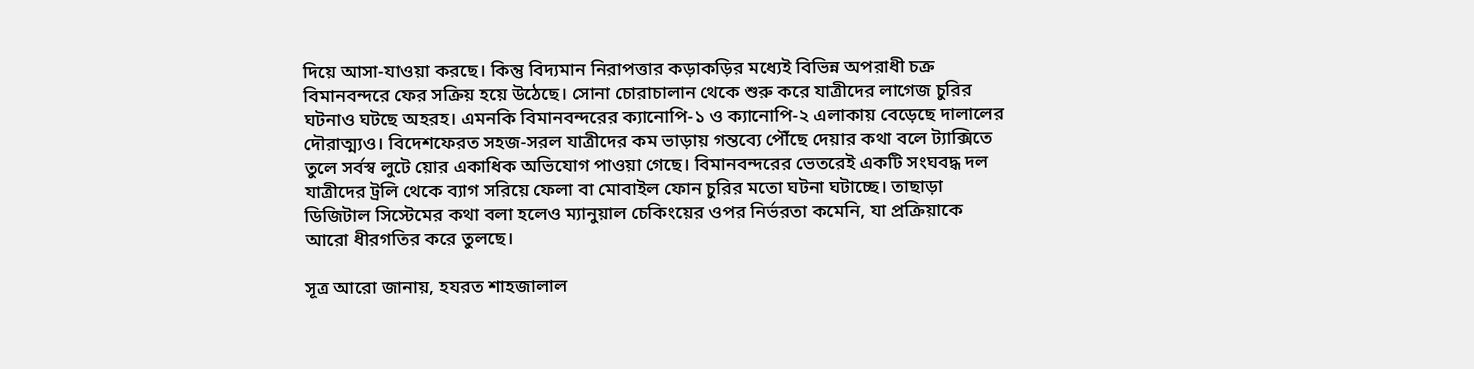দিয়ে আসা-যাওয়া করছে। কিন্তু বিদ্যমান নিরাপত্তার কড়াকড়ির মধ্যেই বিভিন্ন অপরাধী চক্র বিমানবন্দরে ফের সক্রিয় হয়ে উঠেছে। সোনা চোরাচালান থেকে শুরু করে যাত্রীদের লাগেজ চুরির ঘটনাও ঘটছে অহরহ। এমনকি বিমানবন্দরের ক্যানোপি-১ ও ক্যানোপি-২ এলাকায় বেড়েছে দালালের দৌরাত্ম্যও। বিদেশফেরত সহজ-সরল যাত্রীদের কম ভাড়ায় গন্তব্যে পৌঁছে দেয়ার কথা বলে ট্যাক্সিতে তুলে সর্বস্ব লুটে য়োর একাধিক অভিযোগ পাওয়া গেছে। বিমানবন্দরের ভেতরেই একটি সংঘবদ্ধ দল যাত্রীদের ট্রলি থেকে ব্যাগ সরিয়ে ফেলা বা মোবাইল ফোন চুরির মতো ঘটনা ঘটাচ্ছে। তাছাড়া ডিজিটাল সিস্টেমের কথা বলা হলেও ম্যানুয়াল চেকিংয়ের ওপর নির্ভরতা কমেনি, যা প্রক্রিয়াকে আরো ধীরগতির করে তুলছে।

সূত্র আরো জানায়, হযরত শাহজালাল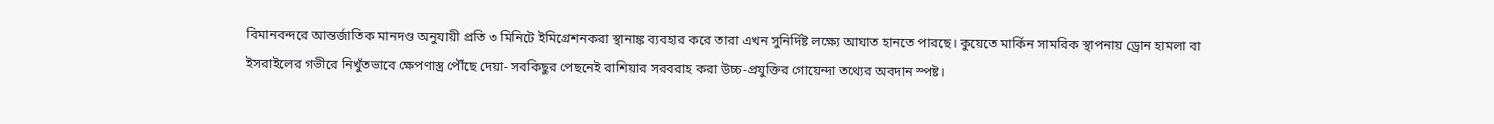বিমানবন্দরে আন্তর্জাতিক মানদণ্ড অনুযায়ী প্রতি ৩ মিনিটে ইমিগ্রেশনকরা স্থানাঙ্ক ব্যবহার করে তারা এখন সুনির্দিষ্ট লক্ষ্যে আঘাত হানতে পারছে। কুয়েতে মার্কিন সামরিক স্থাপনায় ড্রোন হামলা বা ইসরাইলের গভীরে নিখুঁতভাবে ক্ষেপণাস্ত্র পৌঁছে দেয়া- সবকিছুর পেছনেই রাশিয়ার সরবরাহ করা উচ্চ-প্রযুক্তির গোয়েন্দা তথ্যের অবদান স্পষ্ট।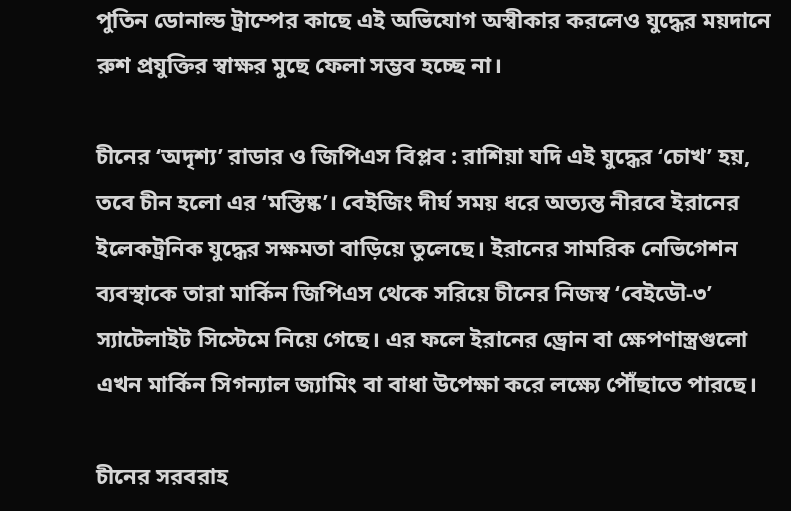পুতিন ডোনাল্ড ট্রাম্পের কাছে এই অভিযোগ অস্বীকার করলেও যুদ্ধের ময়দানে রুশ প্রযুক্তির স্বাক্ষর মুছে ফেলা সম্ভব হচ্ছে না।

চীনের ‘অদৃশ্য’ রাডার ও জিপিএস বিপ্লব : রাশিয়া যদি এই যুদ্ধের ‘চোখ’ হয়, তবে চীন হলো এর ‘মস্তিষ্ক’। বেইজিং দীর্ঘ সময় ধরে অত্যন্ত নীরবে ইরানের ইলেকট্রনিক যুদ্ধের সক্ষমতা বাড়িয়ে তুলেছে। ইরানের সামরিক নেভিগেশন ব্যবস্থাকে তারা মার্কিন জিপিএস থেকে সরিয়ে চীনের নিজস্ব ‘বেইডৌ-৩’ স্যাটেলাইট সিস্টেমে নিয়ে গেছে। এর ফলে ইরানের ড্রোন বা ক্ষেপণাস্ত্রগুলো এখন মার্কিন সিগন্যাল জ্যামিং বা বাধা উপেক্ষা করে লক্ষ্যে পৌঁছাতে পারছে।

চীনের সরবরাহ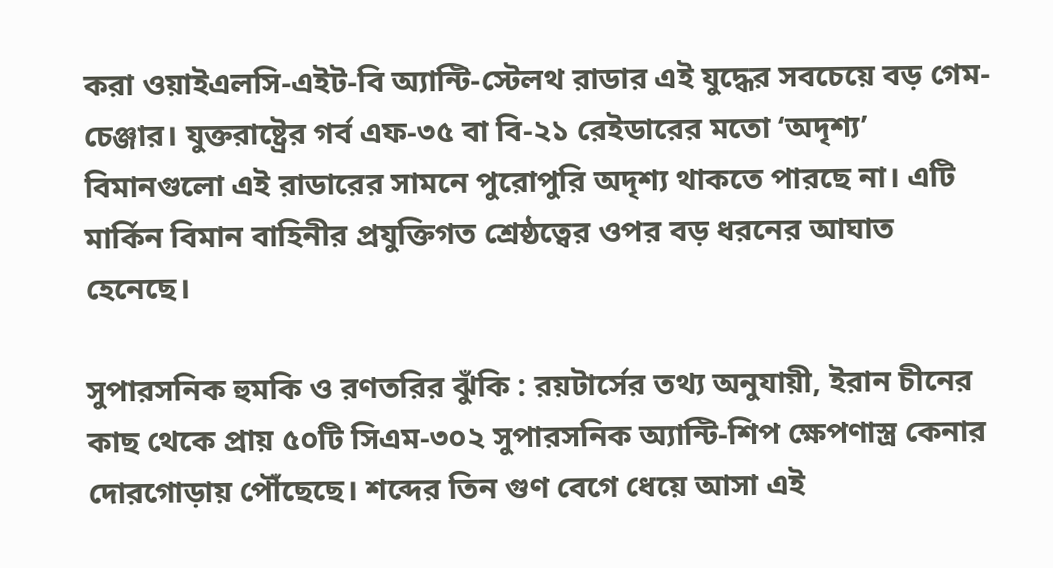করা ওয়াইএলসি-এইট-বি অ্যান্টি-স্টেলথ রাডার এই যুদ্ধের সবচেয়ে বড় গেম-চেঞ্জার। যুক্তরাষ্ট্রের গর্ব এফ-৩৫ বা বি-২১ রেইডারের মতো ‘অদৃশ্য’ বিমানগুলো এই রাডারের সামনে পুরোপুরি অদৃশ্য থাকতে পারছে না। এটি মার্কিন বিমান বাহিনীর প্রযুক্তিগত শ্রেষ্ঠত্বের ওপর বড় ধরনের আঘাত হেনেছে।

সুপারসনিক হুমকি ও রণতরির ঝুঁকি : রয়টার্সের তথ্য অনুযায়ী, ইরান চীনের কাছ থেকে প্রায় ৫০টি সিএম-৩০২ সুপারসনিক অ্যান্টি-শিপ ক্ষেপণাস্ত্র কেনার দোরগোড়ায় পৌঁছেছে। শব্দের তিন গুণ বেগে ধেয়ে আসা এই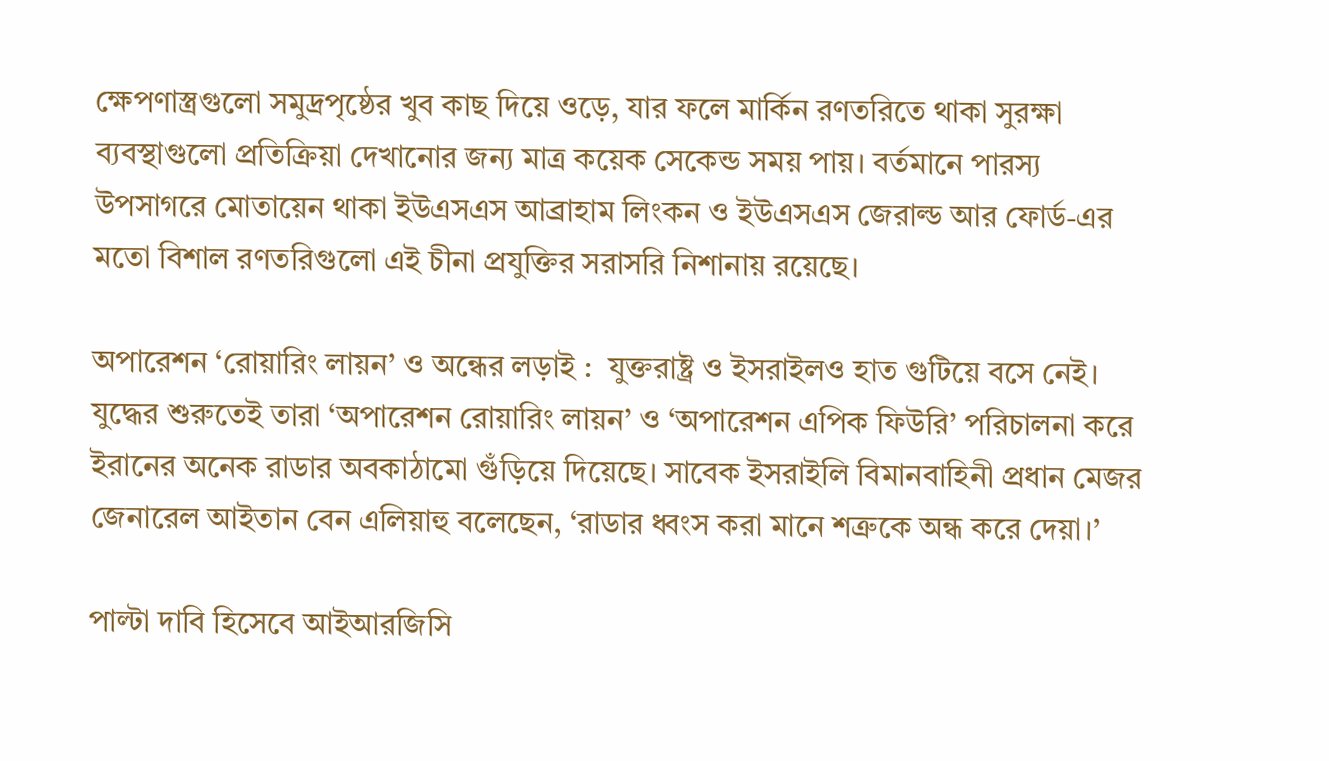ক্ষেপণাস্ত্রগুলো সমুদ্রপৃষ্ঠের খুব কাছ দিয়ে ওড়ে, যার ফলে মার্কিন রণতরিতে থাকা সুরক্ষা ব্যবস্থাগুলো প্রতিক্রিয়া দেখানোর জন্য মাত্র কয়েক সেকেন্ড সময় পায়। বর্তমানে পারস্য উপসাগরে মোতায়েন থাকা ইউএসএস আব্রাহাম লিংকন ও ইউএসএস জেরাল্ড আর ফোর্ড-এর মতো বিশাল রণতরিগুলো এই চীনা প্রযুক্তির সরাসরি নিশানায় রয়েছে।

অপারেশন ‘রোয়ারিং লায়ন’ ও অন্ধের লড়াই :  যুক্তরাষ্ট্র ও ইসরাইলও হাত গুটিয়ে বসে নেই। যুদ্ধের শুরুতেই তারা ‘অপারেশন রোয়ারিং লায়ন’ ও ‘অপারেশন এপিক ফিউরি’ পরিচালনা করে ইরানের অনেক রাডার অবকাঠামো গুঁড়িয়ে দিয়েছে। সাবেক ইসরাইলি বিমানবাহিনী প্রধান মেজর জেনারেল আইতান বেন এলিয়াহু বলেছেন, ‘রাডার ধ্বংস করা মানে শত্রুকে অন্ধ করে দেয়া।’

পাল্টা দাবি হিসেবে আইআরজিসি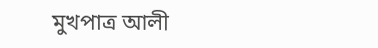মুখপাত্র আলী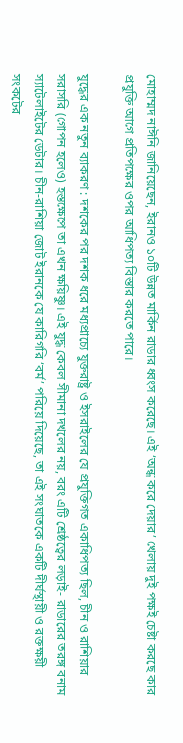মোহাম্মদ নাঈনি জানিয়েছেন, ইরানও ১০টি উন্নত মার্কিন রাডার ধ্বংস করেছে। এই ‘অন্ধ করে দেয়ার’ খেলায় দুই পক্ষই চেষ্টা করছে কার প্রযুক্তি আগে প্রতিপক্ষের ওপর আধিপত্য বিস্তার করতে পারে।

যুদ্ধের এক নতুন ব্যাকরণ : দশকের পর দশক ধরে মধ্যপ্রাচ্যে যুক্তরাষ্ট্র ও ইসরাইলের যে প্রযুক্তিগত একাধিপত্য ছিল, চীন ও রাশিয়ার সরাসরি (গোপন হলেও) হস্তক্ষেপে তা এখন ক্ষয়িষ্ণু। এই যুদ্ধ কেবল সীমানা দখলের নয়, বরং এটি শ্রেষ্ঠত্বের লড়াই- রাডারের তরঙ্গ বনাম স্যাটেলাইটের ডেটার। চীন-রাশিয়া জোট ইরানকে যে কারিগরি ‘বর্ম’ পরিয়ে দিয়েছে, তা এই সংঘাতকে একটি দীর্ঘস্থায়ী ও রক্তক্ষয়ী সংকটের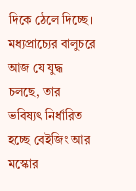দিকে ঠেলে দিচ্ছে। মধ্যপ্রাচ্যের বালুচরে আজ যে যুদ্ধ চলছে, তার ভবিষ্যৎ নির্ধারিত হচ্ছে বেইজিং আর মস্কোর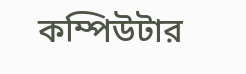কম্পিউটার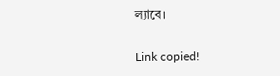ল্যাবে।

Link copied!